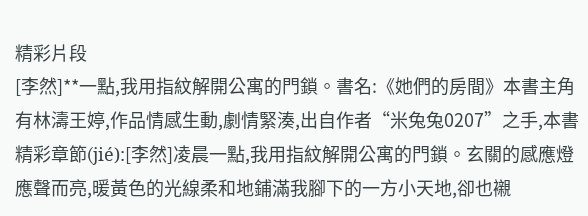精彩片段
[李然]**一點,我用指紋解開公寓的門鎖。書名:《她們的房間》本書主角有林濤王婷,作品情感生動,劇情緊湊,出自作者“米兔兔0207”之手,本書精彩章節(jié):[李然]凌晨一點,我用指紋解開公寓的門鎖。玄關的感應燈應聲而亮,暖黃色的光線柔和地鋪滿我腳下的一方小天地,卻也襯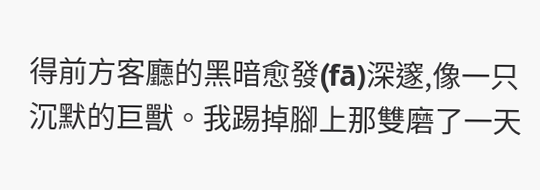得前方客廳的黑暗愈發(fā)深邃,像一只沉默的巨獸。我踢掉腳上那雙磨了一天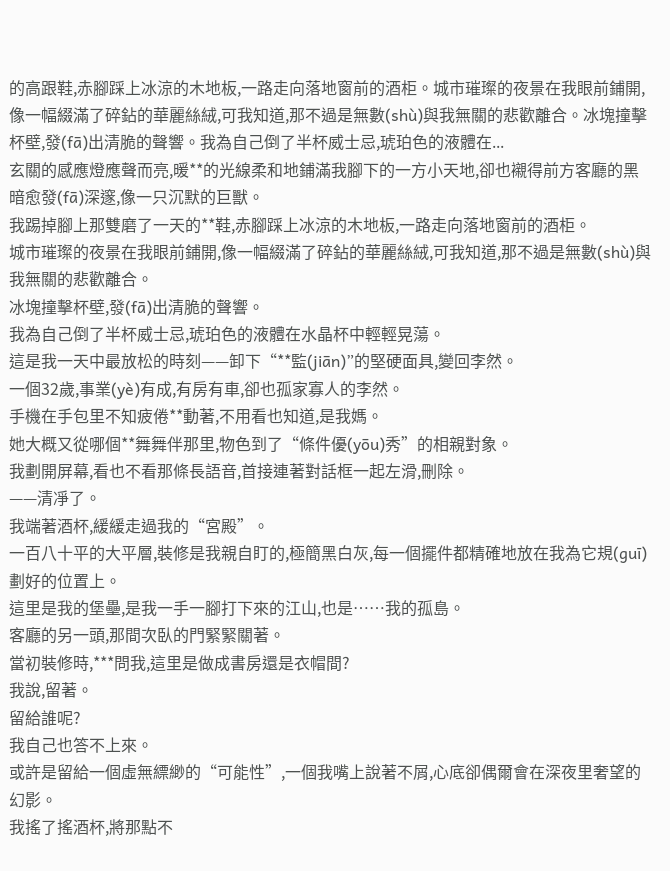的高跟鞋,赤腳踩上冰涼的木地板,一路走向落地窗前的酒柜。城市璀璨的夜景在我眼前鋪開,像一幅綴滿了碎鉆的華麗絲絨,可我知道,那不過是無數(shù)與我無關的悲歡離合。冰塊撞擊杯壁,發(fā)出清脆的聲響。我為自己倒了半杯威士忌,琥珀色的液體在...
玄關的感應燈應聲而亮,暖**的光線柔和地鋪滿我腳下的一方小天地,卻也襯得前方客廳的黑暗愈發(fā)深邃,像一只沉默的巨獸。
我踢掉腳上那雙磨了一天的**鞋,赤腳踩上冰涼的木地板,一路走向落地窗前的酒柜。
城市璀璨的夜景在我眼前鋪開,像一幅綴滿了碎鉆的華麗絲絨,可我知道,那不過是無數(shù)與我無關的悲歡離合。
冰塊撞擊杯壁,發(fā)出清脆的聲響。
我為自己倒了半杯威士忌,琥珀色的液體在水晶杯中輕輕晃蕩。
這是我一天中最放松的時刻——卸下“**監(jiān)”的堅硬面具,變回李然。
一個32歲,事業(yè)有成,有房有車,卻也孤家寡人的李然。
手機在手包里不知疲倦**動著,不用看也知道,是我媽。
她大概又從哪個**舞舞伴那里,物色到了“條件優(yōu)秀”的相親對象。
我劃開屏幕,看也不看那條長語音,首接連著對話框一起左滑,刪除。
——清凈了。
我端著酒杯,緩緩走過我的“宮殿”。
一百八十平的大平層,裝修是我親自盯的,極簡黑白灰,每一個擺件都精確地放在我為它規(guī)劃好的位置上。
這里是我的堡壘,是我一手一腳打下來的江山,也是……我的孤島。
客廳的另一頭,那間次臥的門緊緊關著。
當初裝修時,***問我,這里是做成書房還是衣帽間?
我說,留著。
留給誰呢?
我自己也答不上來。
或許是留給一個虛無縹緲的“可能性”,一個我嘴上說著不屑,心底卻偶爾會在深夜里奢望的幻影。
我搖了搖酒杯,將那點不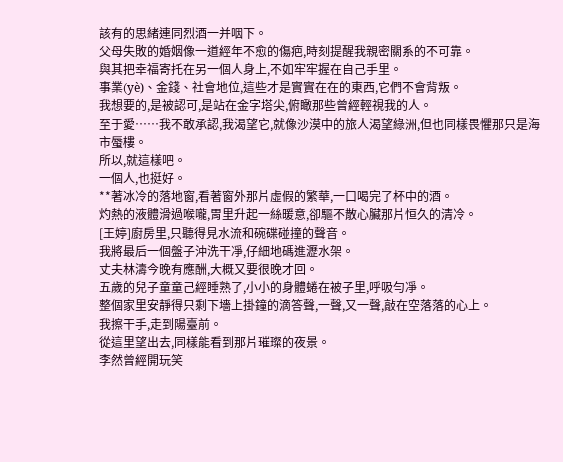該有的思緒連同烈酒一并咽下。
父母失敗的婚姻像一道經年不愈的傷疤,時刻提醒我親密關系的不可靠。
與其把幸福寄托在另一個人身上,不如牢牢握在自己手里。
事業(yè)、金錢、社會地位,這些才是實實在在的東西,它們不會背叛。
我想要的,是被認可,是站在金字塔尖,俯瞰那些曾經輕視我的人。
至于愛……我不敢承認,我渴望它,就像沙漠中的旅人渴望綠洲,但也同樣畏懼那只是海市蜃樓。
所以,就這樣吧。
一個人,也挺好。
**著冰冷的落地窗,看著窗外那片虛假的繁華,一口喝完了杯中的酒。
灼熱的液體滑過喉嚨,胃里升起一絲暖意,卻驅不散心臟那片恒久的清冷。
[王婷]廚房里,只聽得見水流和碗碟碰撞的聲音。
我將最后一個盤子沖洗干凈,仔細地碼進瀝水架。
丈夫林濤今晚有應酬,大概又要很晚才回。
五歲的兒子童童己經睡熟了,小小的身體蜷在被子里,呼吸勻凈。
整個家里安靜得只剩下墻上掛鐘的滴答聲,一聲,又一聲,敲在空落落的心上。
我擦干手,走到陽臺前。
從這里望出去,同樣能看到那片璀璨的夜景。
李然曾經開玩笑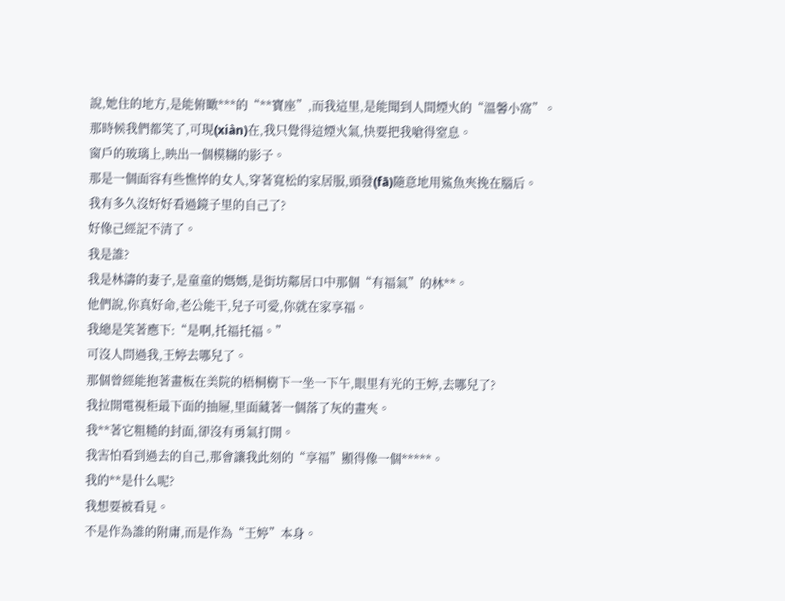說,她住的地方,是能俯瞰***的“**寶座”,而我這里,是能聞到人間煙火的“溫馨小窩”。
那時候我們都笑了,可現(xiàn)在,我只覺得這煙火氣,快要把我嗆得窒息。
窗戶的玻璃上,映出一個模糊的影子。
那是一個面容有些憔悴的女人,穿著寬松的家居服,頭發(fā)隨意地用鯊魚夾挽在腦后。
我有多久沒好好看過鏡子里的自己了?
好像己經記不清了。
我是誰?
我是林濤的妻子,是童童的媽媽,是街坊鄰居口中那個“有福氣”的林**。
他們說,你真好命,老公能干,兒子可愛,你就在家享福。
我總是笑著應下:“是啊,托福托福。”
可沒人問過我,王婷去哪兒了。
那個曾經能抱著畫板在美院的梧桐樹下一坐一下午,眼里有光的王婷,去哪兒了?
我拉開電視柜最下面的抽屜,里面藏著一個落了灰的畫夾。
我**著它粗糙的封面,卻沒有勇氣打開。
我害怕看到過去的自己,那會讓我此刻的“享福”顯得像一個*****。
我的**是什么呢?
我想要被看見。
不是作為誰的附庸,而是作為“王婷”本身。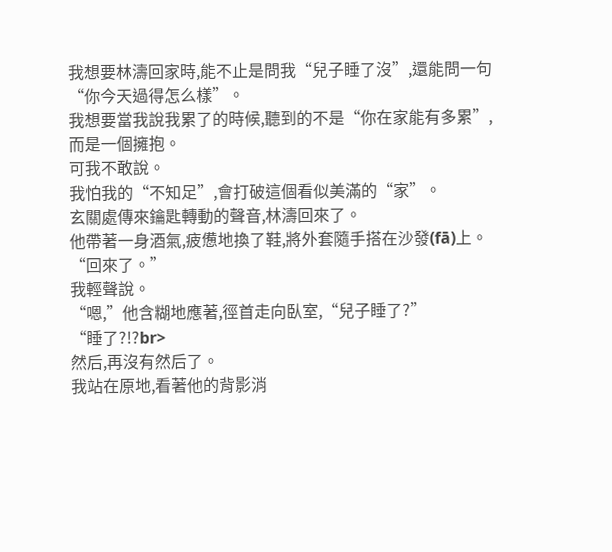我想要林濤回家時,能不止是問我“兒子睡了沒”,還能問一句“你今天過得怎么樣”。
我想要當我說我累了的時候,聽到的不是“你在家能有多累”,而是一個擁抱。
可我不敢說。
我怕我的“不知足”,會打破這個看似美滿的“家”。
玄關處傳來鑰匙轉動的聲音,林濤回來了。
他帶著一身酒氣,疲憊地換了鞋,將外套隨手搭在沙發(fā)上。
“回來了。”
我輕聲說。
“嗯,”他含糊地應著,徑首走向臥室,“兒子睡了?”
“睡了?!?br>
然后,再沒有然后了。
我站在原地,看著他的背影消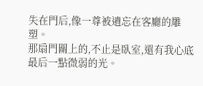失在門后,像一尊被遺忘在客廳的雕塑。
那扇門關上的,不止是臥室,還有我心底最后一點微弱的光。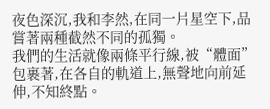夜色深沉,我和李然,在同一片星空下,品嘗著兩種截然不同的孤獨。
我們的生活就像兩條平行線,被“體面”包裹著,在各自的軌道上,無聲地向前延伸,不知終點。